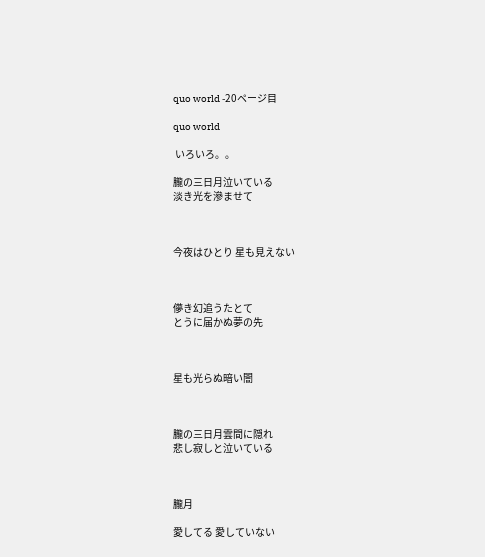quo world -20ページ目

quo world

 いろいろ。。

朧の三日月泣いている
淡き光を滲ませて



今夜はひとり 星も見えない



儚き幻追うたとて
とうに届かぬ夢の先



星も光らぬ暗い闇



朧の三日月雲間に隠れ
悲し寂しと泣いている



朧月

愛してる 愛していない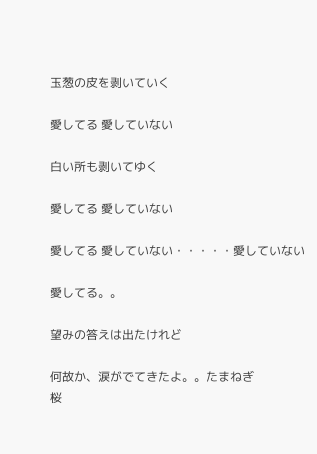玉葱の皮を剥いていく

愛してる 愛していない

白い所も剥いてゆく

愛してる 愛していない

愛してる 愛していない・・・・・愛していない

愛してる。。

望みの答えは出たけれど

何故か、涙がでてきたよ。。たまねぎ
桜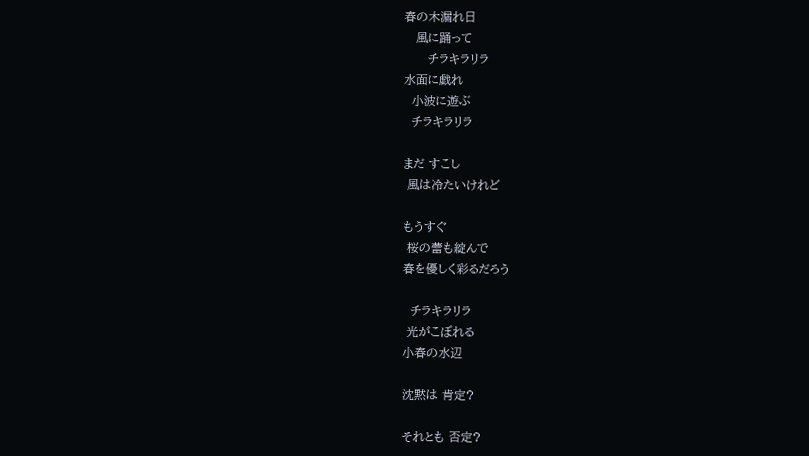春の木漏れ日
   風に踊って
      チラキラリラ
水面に戯れ
  小波に遊ぶ
  チラキラリラ

まだ すこし
 風は冷たいけれど

もうすぐ
 桜の蕾も綻んで
春を優しく彩るだろう

  チラキラリラ
 光がこぼれる
小春の水辺

沈黙は 肯定?

それとも 否定?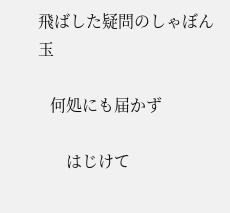飛ばした疑問のしゃぼん玉

   何処にも届かず

       はじけて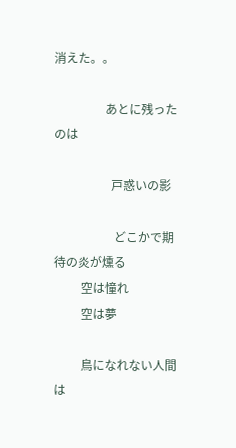消えた。。

                 あとに残ったのは

                   戸惑いの影

                    どこかで期待の炎が燻る
         空は憧れ
         空は夢

         鳥になれない人間は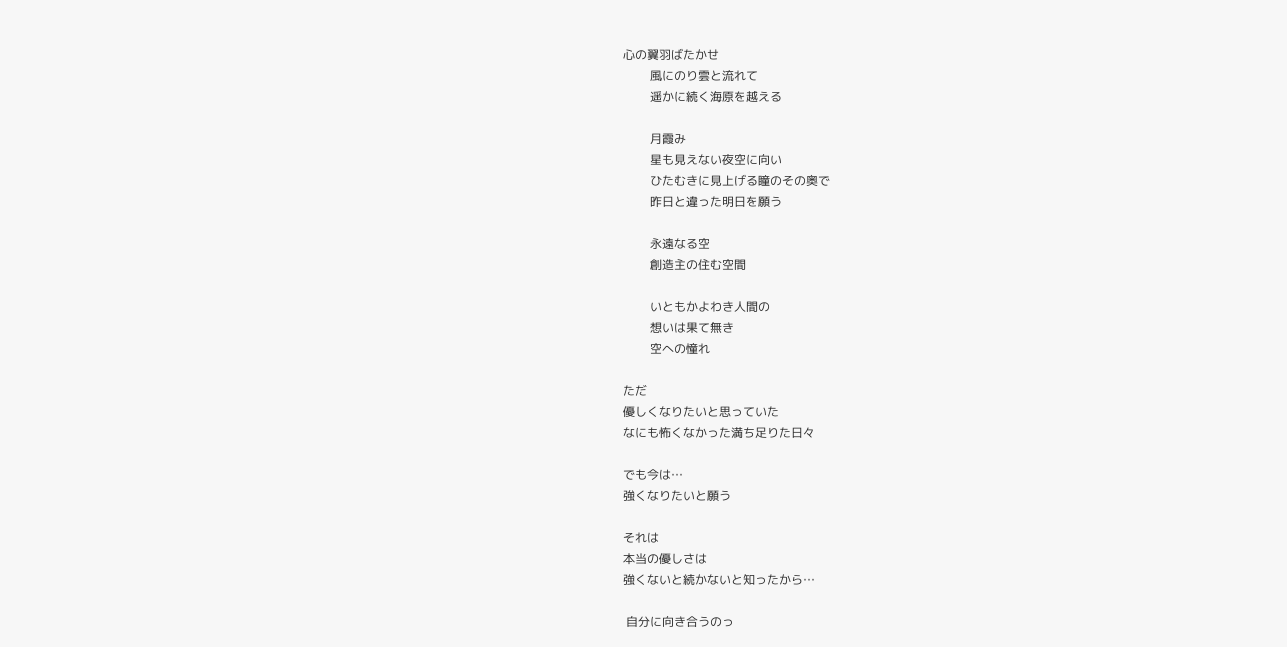心の翼羽ばたかせ
         風にのり雲と流れて
         遥かに続く海原を越える

         月霞み
         星も見えない夜空に向い
         ひたむきに見上げる瞳のその奥で
         昨日と違った明日を願う

         永遠なる空
         創造主の住む空間

         いともかよわき人間の
         想いは果て無き
         空への憧れ

ただ
優しくなりたいと思っていた
なにも怖くなかった満ち足りた日々

でも今は…
強くなりたいと願う

それは
本当の優しさは
強くないと続かないと知ったから…

 自分に向き合うのっ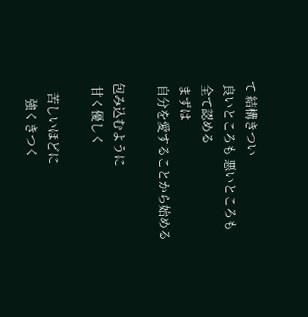て 結構きつい
 良いところも 悪いところも
 全て認める
 まずは
 自分を愛することから始める

包み込むように
 甘く優しく

   苦しいほどに
     強くきつく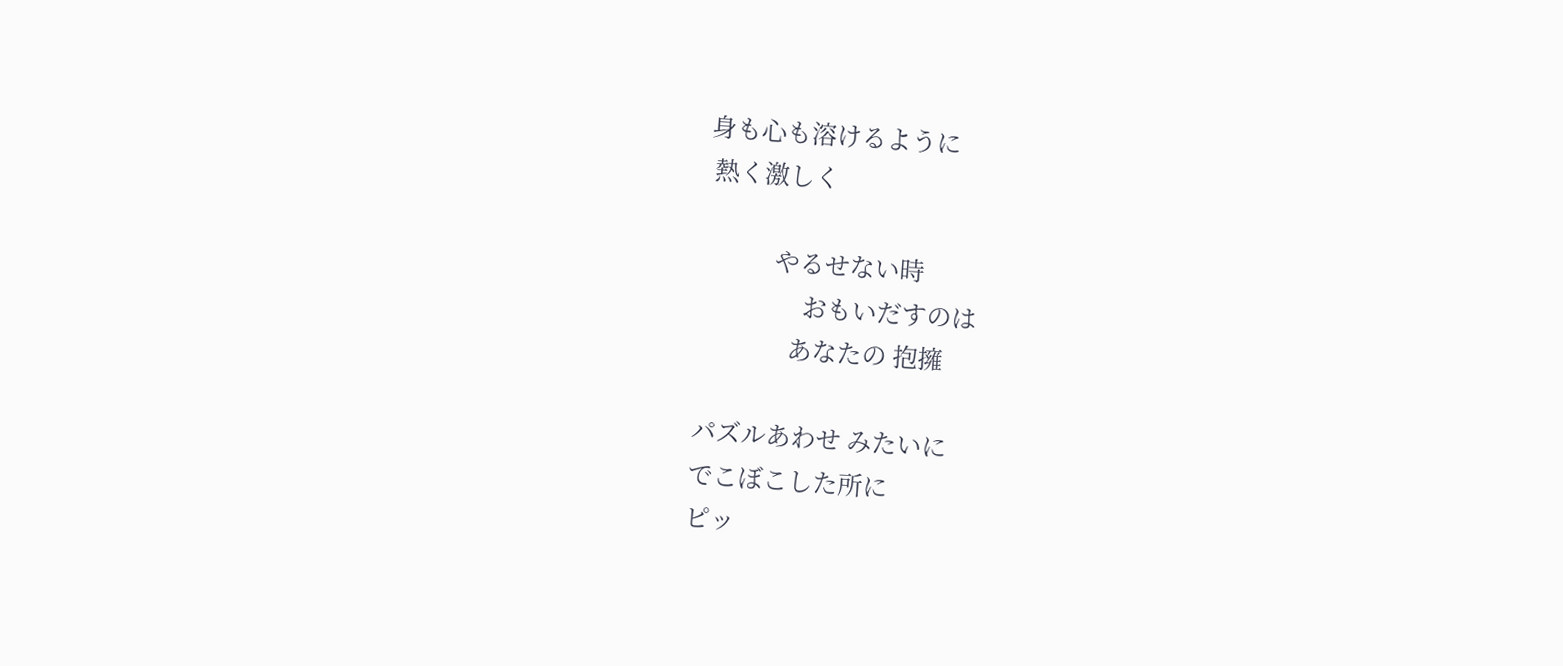身も心も溶けるように
 熱く激しく

            やるせない時
                 おもいだすのは
               あなたの 抱擁

パズルあわせ みたいに
でこぼこした所に
ピッ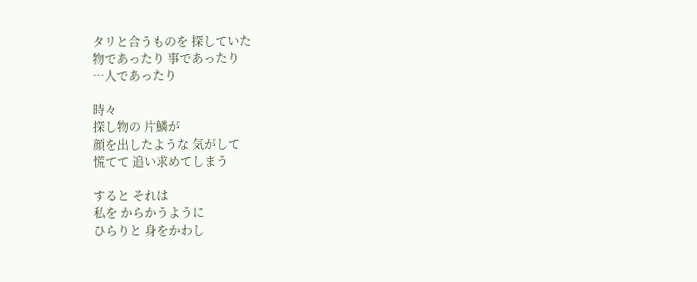タリと合うものを 探していた
物であったり 事であったり
…人であったり

時々
探し物の 片鱗が
顔を出したような 気がして
慌てて 追い求めてしまう

すると それは
私を からかうように
ひらりと 身をかわし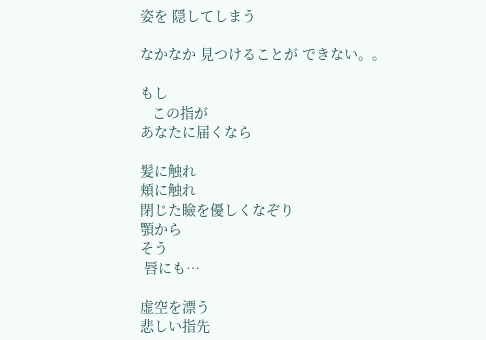姿を 隠してしまう

なかなか 見つけることが できない。。

もし
   この指が
あなたに届くなら

髪に触れ
頬に触れ
閉じた瞼を優しくなぞり
顎から
そう
 唇にも…

虚空を漂う
悲しい指先